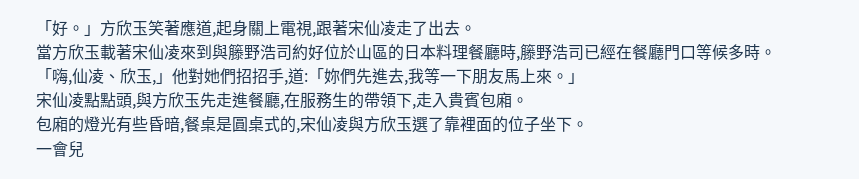「好。」方欣玉笑著應道,起身關上電視,跟著宋仙凌走了出去。
當方欣玉載著宋仙凌來到與籐野浩司約好位於山區的日本料理餐廳時,籐野浩司已經在餐廳門口等候多時。
「嗨,仙凌、欣玉,」他對她們招招手,道:「妳們先進去,我等一下朋友馬上來。」
宋仙凌點點頭,與方欣玉先走進餐廳,在服務生的帶領下,走入貴賓包廂。
包廂的燈光有些昏暗,餐桌是圓桌式的,宋仙凌與方欣玉選了靠裡面的位子坐下。
一會兒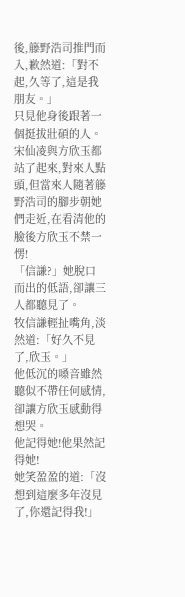後,籐野浩司推門而入,歉然道:「對不起,久等了,這是我朋友。」
只見他身後跟著一個挺拔壯碩的人。
宋仙凌與方欣玉都站了起來,對來人點頭,但當來人隨著籐野浩司的腳步朝她們走近,在看清他的臉後方欣玉不禁一愣!
「信謙?」她脫口而出的低語,卻讓三人都聽見了。
牧信謙輕扯嘴角,淡然道:「好久不見了,欣玉。」
他低沉的嗓音雖然聽似不帶任何感情,卻讓方欣玉感動得想哭。
他記得她!他果然記得她!
她笑盈盈的道:「沒想到這麼多年沒見了,你還記得我!」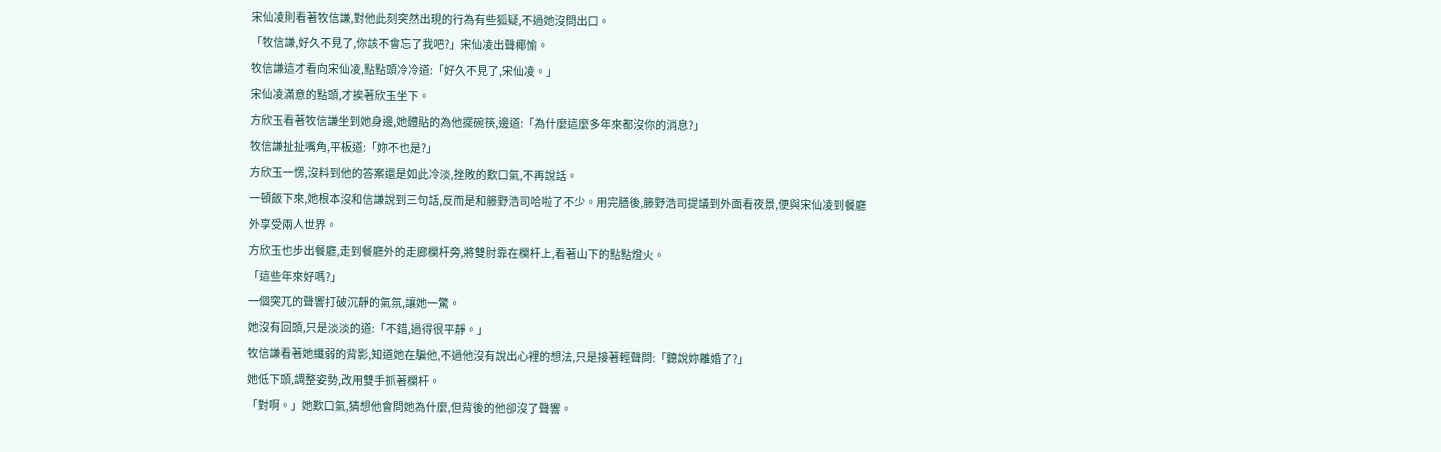宋仙凌則看著牧信謙,對他此刻突然出現的行為有些狐疑,不過她沒問出口。
「牧信謙,好久不見了,你該不會忘了我吧?」宋仙凌出聲椰愉。
牧信謙這才看向宋仙凌,點點頭冷冷道:「好久不見了,宋仙凌。」
宋仙凌滿意的點頭,才挨著欣玉坐下。
方欣玉看著牧信謙坐到她身邊,她體貼的為他擺碗筷,邊道:「為什麼這麼多年來都沒你的消息?」
牧信謙扯扯嘴角,平板道:「妳不也是?」
方欣玉一愣,沒料到他的答案還是如此冷淡,挫敗的歎口氣,不再說話。
一頓飯下來,她根本沒和信謙說到三句話,反而是和籐野浩司哈啦了不少。用完膳後,籐野浩司提議到外面看夜景,便與宋仙凌到餐廳外享受兩人世界。
方欣玉也步出餐廳,走到餐廳外的走廊欄杆旁,將雙肘靠在欄杆上,看著山下的點點燈火。
「這些年來好嗎?」
一個突兀的聲響打破沉靜的氣氛,讓她一驚。
她沒有回頭,只是淡淡的道:「不錯,過得很平靜。」
牧信謙看著她纖弱的背影,知道她在騙他,不過他沒有說出心裡的想法,只是接著輕聲問:「聽說妳離婚了?」
她低下頭,調整姿勢,改用雙手抓著欄杆。
「對啊。」她歎口氣,猜想他會問她為什麼,但背後的他卻沒了聲響。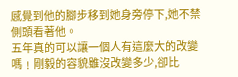感覺到他的腳步移到她身旁停下,她不禁側頭看著他。
五年真的可以讓一個人有這麼大的改變嗎﹗剛毅的容貌雖沒改變多少,卻比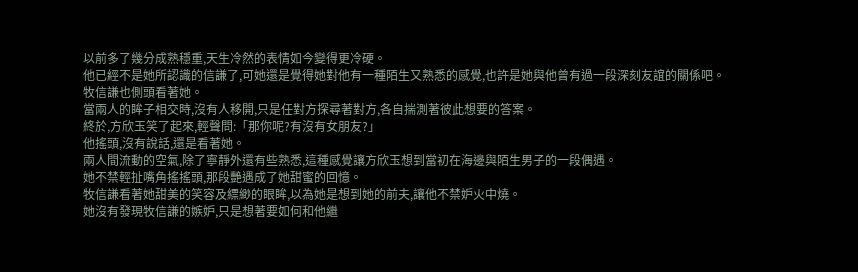以前多了幾分成熟穩重,天生冷然的表情如今變得更冷硬。
他已經不是她所認識的信謙了,可她還是覺得她對他有一種陌生又熟悉的感覺,也許是她與他曾有過一段深刻友誼的關係吧。
牧信謙也側頭看著她。
當兩人的眸子相交時,沒有人移開,只是任對方探尋著對方,各自揣測著彼此想要的答案。
終於,方欣玉笑了起來,輕聲問:「那你呢?有沒有女朋友?」
他搖頭,沒有說話,還是看著她。
兩人間流動的空氣,除了寧靜外還有些熟悉,這種感覺讓方欣玉想到當初在海邊與陌生男子的一段偶遇。
她不禁輕扯嘴角搖搖頭,那段艷遇成了她甜蜜的回憶。
牧信謙看著她甜美的笑容及縹緲的眼眸,以為她是想到她的前夫,讓他不禁妒火中燒。
她沒有發現牧信謙的嫉妒,只是想著要如何和他繼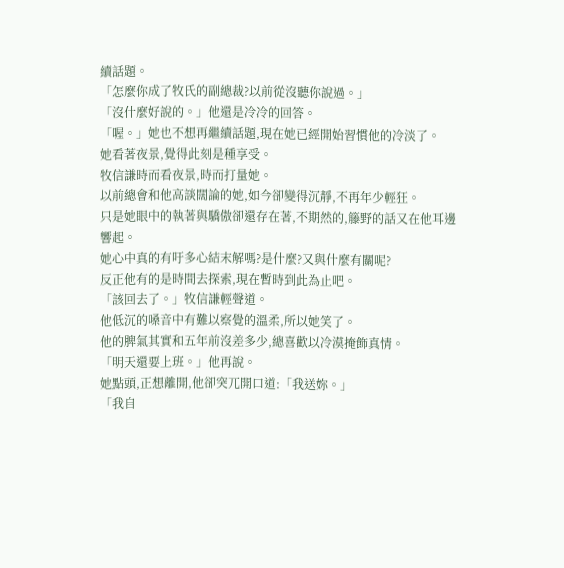續話題。
「怎麼你成了牧氏的副總裁?以前從沒聽你說過。」
「沒什麼好說的。」他還是冷冷的回答。
「喔。」她也不想再繼續話題,現在她已經開始習慣他的冷淡了。
她看著夜景,覺得此刻是種享受。
牧信謙時而看夜景,時而打量她。
以前總會和他高談闊論的她,如今卻變得沉靜,不再年少輕狂。
只是她眼中的執著與驕傲卻還存在著,不期然的,籐野的話又在他耳邊響起。
她心中真的有吁多心結末解嗎?是什麼?又與什麼有關呢?
反正他有的是時間去探索,現在暫時到此為止吧。
「該回去了。」牧信謙輕聲道。
他低沉的嗓音中有難以察覺的溫柔,所以她笑了。
他的脾氣其實和五年前沒差多少,總喜歡以冷漠掩飾真情。
「明天還要上班。」他再說。
她點頭,正想離開,他卻突兀開口道:「我送妳。」
「我自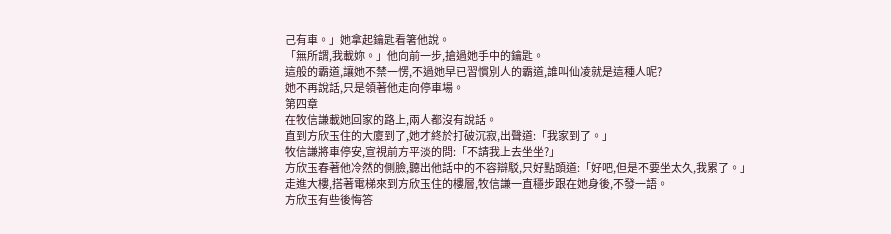己有車。」她拿起鑰匙看箸他說。
「無所謂,我載妳。」他向前一步,搶過她手中的鑰匙。
這般的霸道,讓她不禁一愣,不過她早已習慣別人的霸道,誰叫仙凌就是這種人呢?
她不再說話,只是領著他走向停車場。
第四章
在牧信謙載她回家的路上,兩人都沒有說話。
直到方欣玉住的大廈到了,她才終於打破沉寂,出聲道:「我家到了。」
牧信謙將車停安,宣視前方平淡的問:「不請我上去坐坐?」
方欣玉春著他冷然的側臉,聽出他話中的不容辯駁,只好點頭道:「好吧,但是不要坐太久,我累了。」
走進大樓,搭著電梯來到方欣玉住的樓層,牧信謙一直穩步跟在她身後,不發一語。
方欣玉有些後悔答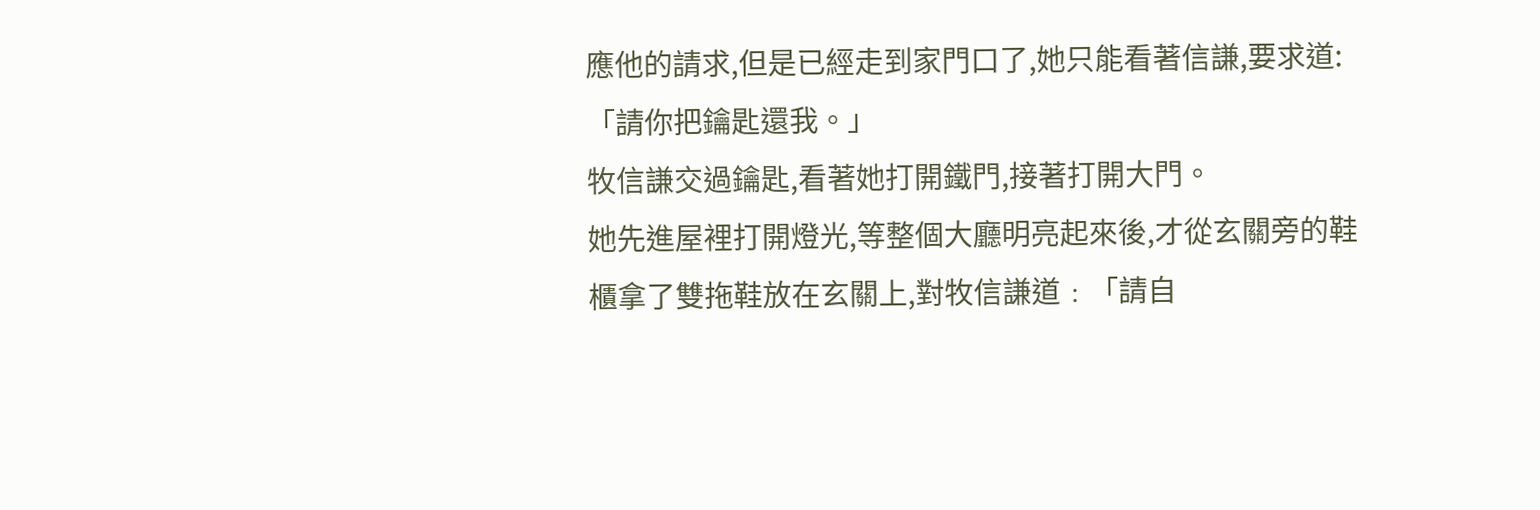應他的請求,但是已經走到家門口了,她只能看著信謙,要求道:「請你把鑰匙還我。」
牧信謙交過鑰匙,看著她打開鐵門,接著打開大門。
她先進屋裡打開燈光,等整個大廳明亮起來後,才從玄關旁的鞋櫃拿了雙拖鞋放在玄關上,對牧信謙道﹕「請自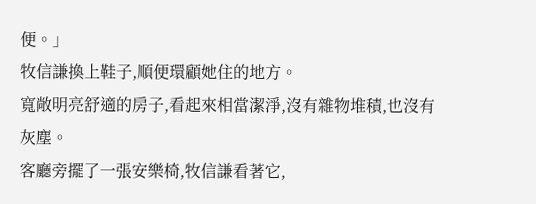便。」
牧信謙換上鞋子,順便環顧她住的地方。
寬敞明亮舒適的房子,看起來相當潔淨,沒有雜物堆積,也沒有灰塵。
客廳旁擺了一張安樂椅,牧信謙看著它,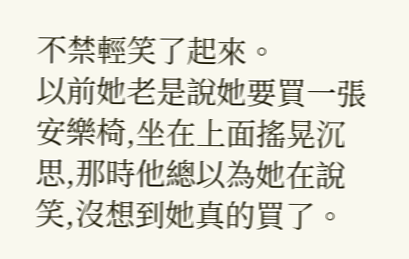不禁輕笑了起來。
以前她老是說她要買一張安樂椅,坐在上面搖晃沉思,那時他總以為她在說笑,沒想到她真的買了。